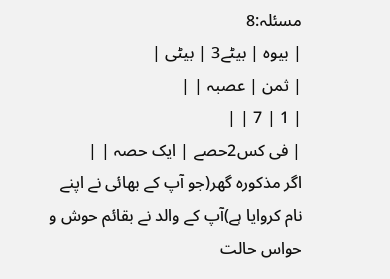مسئلہ:8
| بیوہ | بیٹے3 | بیٹی |
| ثمن | عصبہ | |
| 1 | 7 | |
| فی کس2حصے | ایک حصہ | |
اگر مذکورہ گھر(جو آپ کے بھائی نے اپنے نام کروایا ہے)آپ کے والد نے بقائم حوش و حواس حالت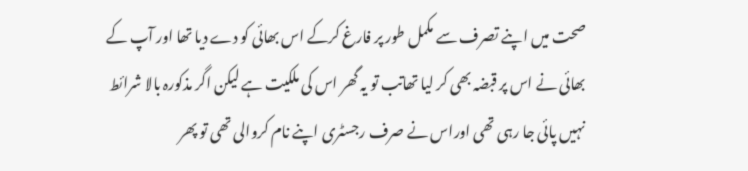صحت میں اپنے تصرف سے مکمل طور پر فارغ کرکے اس بھائی کو دے دیا تھا اور آپ کے بھائی نے اس پر قبضہ بھی کر لیا تھاتب تو یہ گھر اس کی ملکیت ہے لیکن اگر مذکورہ بالا شرائط نہیں پائی جا رہی تھی اوراس نے صرف رجسٹری اپنے نام کروالی تھی تو پھر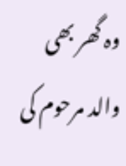وہ گھر بھی والد مرحوم کی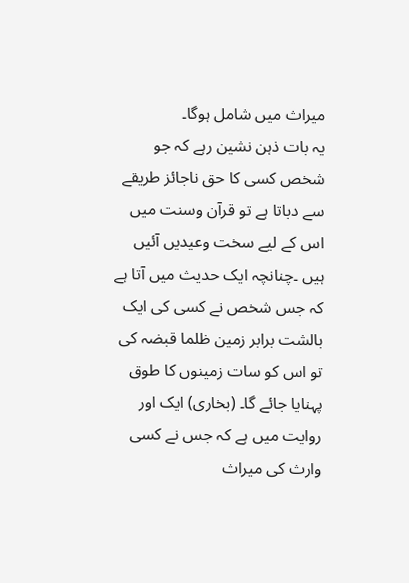میراث میں شامل ہوگا۔
یہ بات ذہن نشین رہے کہ جو شخص کسی کا حق ناجائز طریقے سے دباتا ہے تو قرآن وسنت میں اس کے لیے سخت وعیدیں آئیں ہیں ۔چنانچہ ایک حدیث میں آتا ہے کہ جس شخص نے کسی کی ایک بالشت برابر زمین ظلما قبضہ کی تو اس کو سات زمینوں کا طوق پہنایا جائے گا۔ (بخاری) ایک اور روایت میں ہے کہ جس نے کسی وارث کی میراث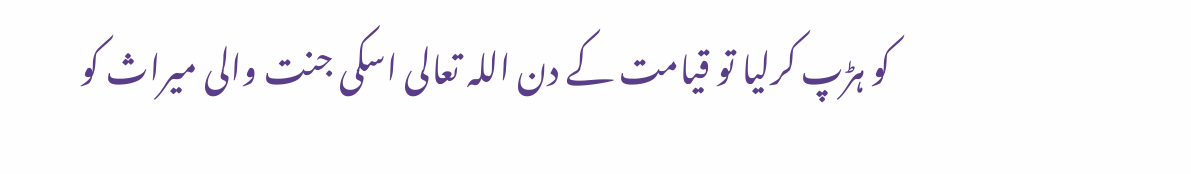کو ہڑپ کرلیا تو قیامت کے دن اللہ تعالی اسکی جنت والی میراث کو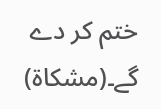ختم کر دے گے۔(مشکاۃ)